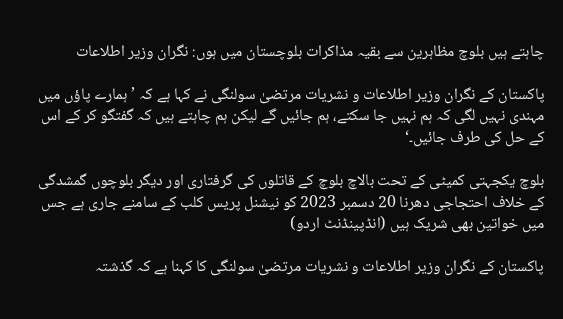چاہتے ہیں بلوچ مظاہرین سے بقیہ مذاکرات بلوچستان میں ہوں: نگران وزیر اطلاعات

پاکستان کے نگران وزیر اطلاعات و نشریات مرتضیٰ سولنگی نے کہا ہے کہ ’ہمارے پاؤں میں مہندی نہیں لگی کہ ہم نہیں جا سکتے، ہم جائیں گے لیکن ہم چاہتے ہیں کہ گفتگو کر کے اس کے حل کی طرف جائیں۔‘

بلوچ یکجہتی کمیٹی کے تحت بالاچ بلوچ کے قاتلوں کی گرفتاری اور دیگر بلوچوں گمشدگی  کے خلاف احتجاجی دھرنا 20 دسمبر 2023 کو نیشنل پریس کلب کے سامنے جاری ہے جس میں خواتین بھی شریک ہیں (انڈپینڈنٹ اردو)

پاکستان کے نگران وزیر اطلاعات و نشریات مرتضیٰ سولنگی کا کہنا ہے کہ گذشتہ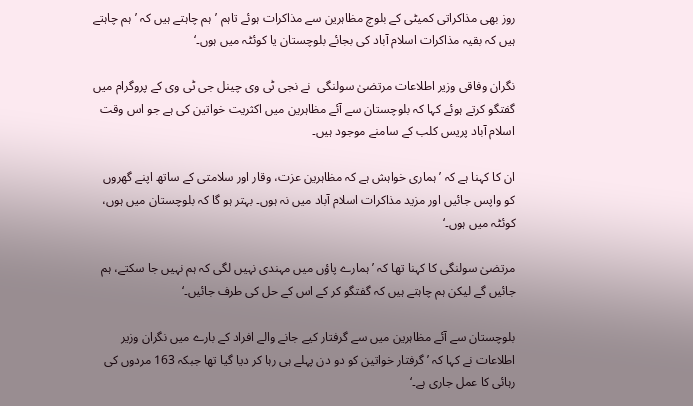روز بھی مذاکراتی کمیٹی کے بلوچ مظاہرین سے مذاکرات ہوئے تاہم ’ہم چاہتے ہیں کہ ’ہم چاہتے ہیں کہ بقیہ مذاکرات اسلام آباد کی بجائے بلوچستان یا کوئٹہ میں ہوں۔‘

نگران وفاقی وزیر اطلاعات مرتضیٰ سولنگی  نے نجی ٹی وی چینل جی ٹی وی کے پروگرام میں گفتگو کرتے ہوئے کہا کہ بلوچستان سے آئے مظاہرین میں اکثریت خواتین کی ہے جو اس وقت اسلام آباد پریس کلب کے سامنے موجود ہیں۔

ان کا کہنا ہے کہ ’ہماری خواہش ہے کہ مظاہرین عزت، وقار اور سلامتی کے ساتھ اپنے گھروں کو واپس جائیں اور مزید مذاکرات اسلام آباد میں نہ ہوں۔ بہتر ہو گا کہ بلوچستان میں ہوں، کوئٹہ میں ہوں۔‘

مرتضیٰ سولنگی کا کہنا تھا کہ ’ہمارے پاؤں میں مہندی نہیں لگی کہ ہم نہیں جا سکتے، ہم جائیں گے لیکن ہم چاہتے ہیں کہ گفتگو کر کے اس کے حل کی طرف جائیں۔‘

بلوچستان سے آئے مظاہرین میں سے گرفتار کیے جانے والے افراد کے بارے میں نگران وزیر اطلاعات نے کہا کہ ’گرفتار خواتین کو دو دن پہلے ہی رہا کر دیا گیا تھا جبکہ 163 مردوں کی رہائی کا عمل جاری ہے۔‘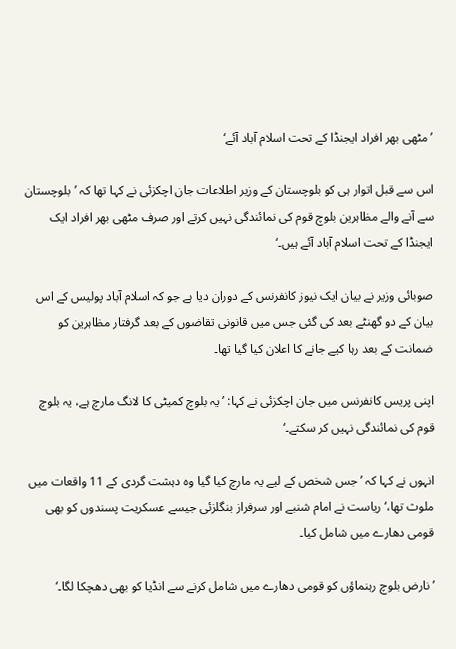’مٹھی بھر افراد ایجنڈا کے تحت اسلام آباد آئے‘

اس سے قبل اتوار ہی کو بلوچستان کے وزیر اطلاعات جان اچکزئی نے کہا تھا کہ ’بلوچستان سے آنے والے مظاہرین بلوچ قوم کی نمائندگی نہیں کرتے اور صرف مٹھی بھر افراد ایک ایجنڈا کے تحت اسلام آباد آئے ہیں۔‘

صوبائی وزیر نے بیان ایک نیوز کانفرنس کے دوران دیا ہے جو کہ اسلام آباد پولیس کے اس بیان کے دو گھنٹے بعد کی گئی جس میں قانونی تقاضوں کے بعد گرفتار مظاہرین کو ضمانت کے بعد رہا کیے جانے کا اعلان کیا گیا تھا۔

اپنی پریس کانفرنس میں جان اچکزئی نے کہا: ’یہ بلوچ کمیٹی کا لانگ مارچ ہے، یہ بلوچ قوم کی نمائندگی نہیں کر سکتے۔‘

انہوں نے کہا کہ ’جس شخص کے لیے یہ مارچ کیا گیا وہ دہشت گردی کے 11 واقعات میں ملوث تھا،‘ ریاست نے امام شنبے اور سرفراز بنگلزئی جیسے عسکریت پسندوں کو بھی قومی دھارے میں شامل کیا۔

’نارض بلوچ رہنماؤں کو قومی دھارے میں شامل کرنے سے انڈیا کو بھی دھچکا لگا۔‘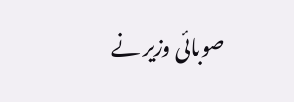صوبائی وزیر نے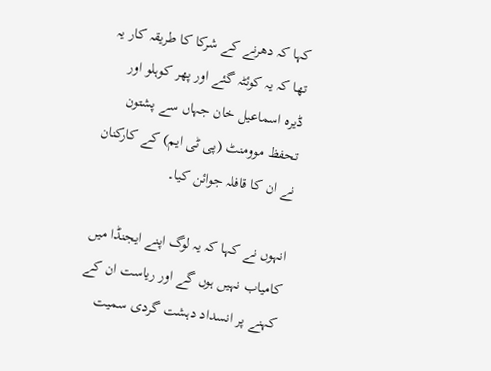کہا کہ دھرنے کے شرکا کا طریقہ کار یہ تھا کہ یہ کوئٹہ گئے اور پھر کوہلو اور ڈیرہ اسماعیل خان جہاں سے پشتون تحفظ موومنٹ (پی ٹی ایم) کے کارکنان نے ان کا قافلہ جوائن کیا۔

انہوں نے کہا کہ یہ لوگ اپنے ایجنڈا میں کامیاب نہیں ہوں گے اور ریاست ان کے کہنے پر انسداد دہشت گردی سمیت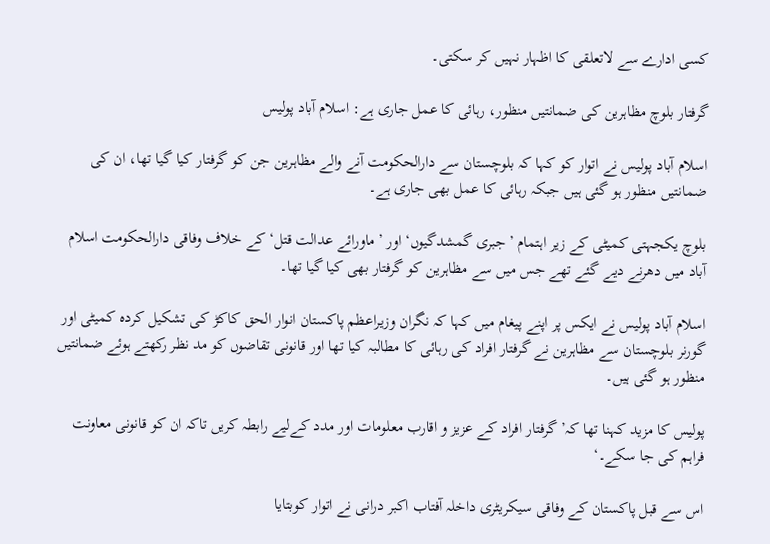کسی ادارے سے لاتعلقی کا اظہار نہیں کر سکتی۔

گرفتار بلوچ مظاہرین کی ضمانتیں منظور، رہائی کا عمل جاری ہے: اسلام آباد پولیس

اسلام آباد پولیس نے اتوار کو کہا کہ بلوچستان سے دارالحکومت آنے والے مظاہرین جن کو گرفتار کیا گیا تھا، ان کی ضمانتیں منظور ہو گئی ہیں جبکہ رہائی کا عمل بھی جاری ہے۔

بلوچ یکجہتی کمیٹی کے زیر اہتمام ’جبری گمشدگیوں‘ اور ’ماورائے عدالت قتل‘ کے خلاف وفاقی دارالحکومت اسلام آباد میں دھرنے دیے گئے تھے جس میں سے مظاہرین کو گرفتار بھی کیا گیا تھا۔

اسلام آباد پولیس نے ایکس پر اپنے پیغام میں کہا کہ نگران وزیراعظم پاکستان انوار الحق کاکڑ کی تشکیل کردہ کمیٹی اور گورنر بلوچستان سے مظاہرین نے گرفتار افراد کی رہائی کا مطالبہ کیا تھا اور قانونی تقاضوں کو مد نظر رکھتے ہوئے ضمانتیں منظور ہو گئی ہیں۔

پولیس کا مزید کہنا تھا کہ’ گرفتار افراد کے عزیز و اقارب معلومات اور مدد کےلیے رابطہ کریں تاکہ ان کو قانونی معاونت فراہم کی جا سکے۔‘

اس سے قبل پاکستان کے وفاقی سیکریٹری داخلہ آفتاب اکبر درانی نے اتوار کوبتایا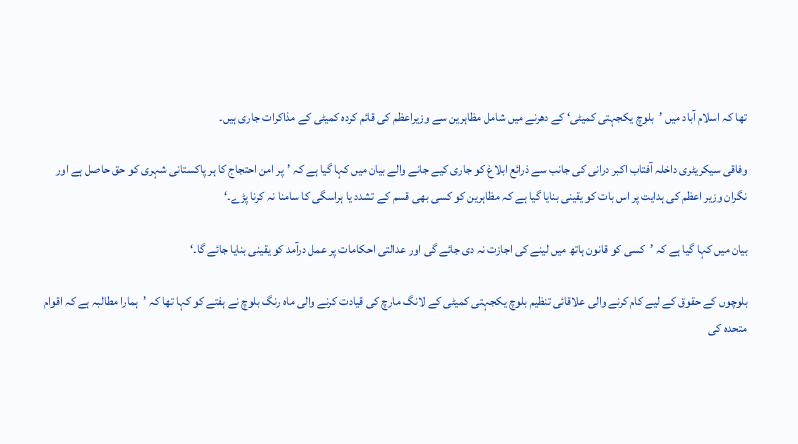تھا کہ اسلام آباد میں ’بلوچ یکجہتی کمیٹی‘ کے دھرنے میں شامل مظاہرین سے وزیراعظم کی قائم کردہ کمیٹی کے مذاکرات جاری ہیں۔

وفاقی سیکریٹری داخلہ آفتاب اکبر درانی کی جانب سے ذرائع ابلاغ کو جاری کیے جانے والے بیان میں کہا گیا ہے کہ ’پر امن احتجاج کا ہر پاکستانی شہری کو حق حاصل ہے اور نگران وزیر اعظم کی ہدایت پر اس بات کو یقینی بنایا گیا ہے کہ مظاہرین کو کسی بھی قسم کے تشدد یا ہراسگی کا سامنا نہ کرنا پڑے۔‘

بیان میں کہا گیا ہے کہ ’کسی کو قانون ہاتھ میں لینے کی اجازت نہ دی جائے گی اور عدالتی احکامات پر عمل درآمد کو یقینی بنایا جائے گا۔‘

بلوچوں کے حقوق کے لیے کام کرنے والی علاقائی تنظیم بلوچ یکجہتی کمیٹی کے لانگ مارچ کی قیادت کرنے والی ماہ رنگ بلوچ نے ہفتے کو کہا تھا کہ ’ہمارا مطالبہ ہے کہ اقوام متحدہ کی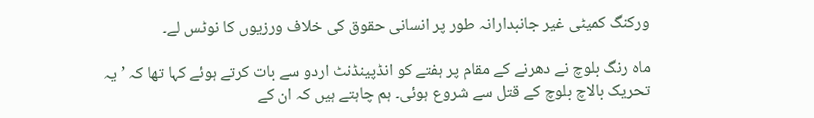ورکنگ کمیٹی غیر جانبدارانہ طور پر انسانی حقوق کی خلاف ورزیوں کا نوٹس لے۔

ماہ رنگ بلوچ نے دھرنے کے مقام پر ہفتے کو انڈپینڈنٹ اردو سے بات کرتے ہوئے کہا تھا کہ ’یہ تحریک بالاچ بلوچ کے قتل سے شروع ہوئی۔ ہم چاہتے ہیں کہ ان کے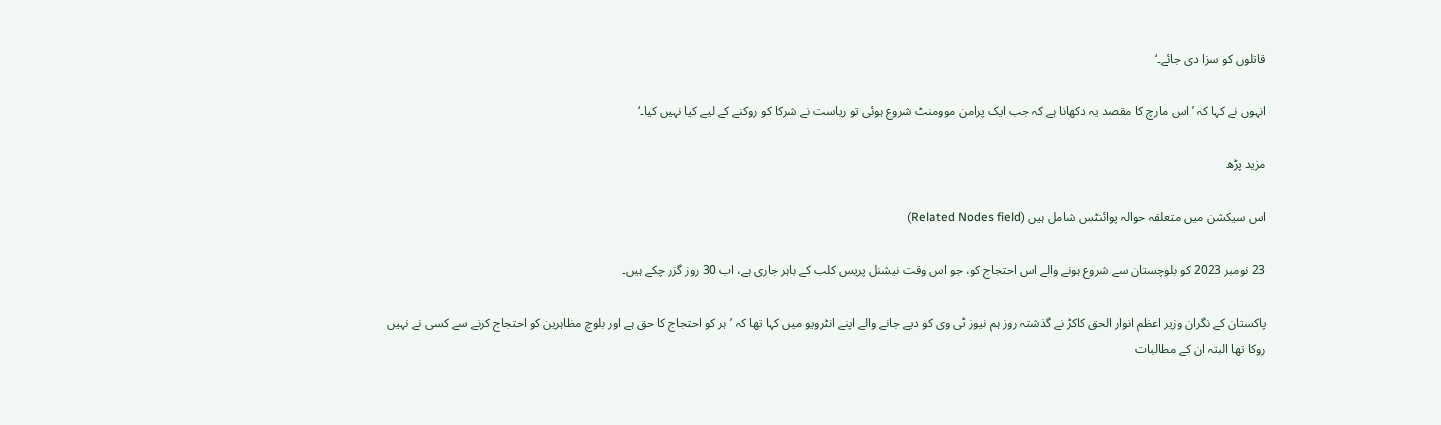قاتلوں کو سزا دی جائے۔‘

انہوں نے کہا کہ ’اس مارچ کا مقصد یہ دکھانا ہے کہ جب ایک پرامن موومنٹ شروع ہوئی تو ریاست نے شرکا کو روکنے کے لیے کیا نہیں کیا۔‘

مزید پڑھ

اس سیکشن میں متعلقہ حوالہ پوائنٹس شامل ہیں (Related Nodes field)

23 نومبر 2023 کو بلوچستان سے شروع ہونے والے اس احتجاج کو، جو اس وقت نیشنل پریس کلب کے باہر جاری ہے، اب 30 روز گزر چکے ہیں۔

پاکستان کے نگران وزیر اعظم انوار الحق کاکڑ نے گذشتہ روز ہم نیوز ٹی وی کو دیے جانے والے اپنے انٹرویو میں کہا تھا کہ ’ہر کو احتجاج کا حق ہے اور بلوچ مظاہرین کو احتجاج کرنے سے کسی نے نہیں روکا تھا البتہ ان کے مطالبات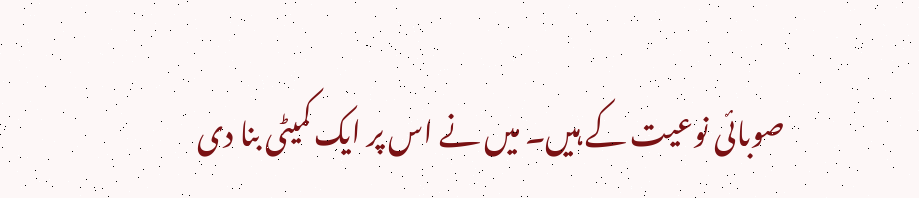صوبائی نوعیت کے ہیں۔ میں نے اس پر ایک کمیٹی بنا دی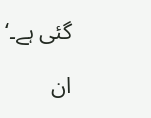گئی ہے۔‘

ان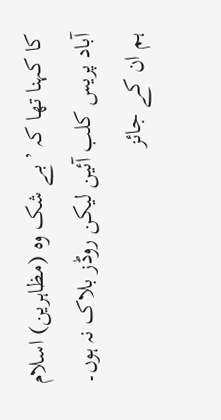کا کہنا تھا کہ ’بے شک وہ (مظاہرین) اسلام آباد پریس کلب آئین لیکن روڈز بلاک نہ ہوں۔ ہم ان کے جائز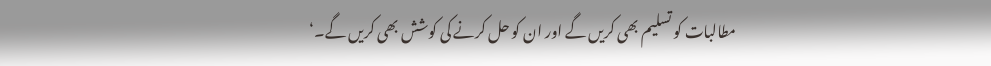مطالبات کو تسلیم بھی کریں گے اور ان کو حل کرنے کی کوشش بھی کریں گے۔‘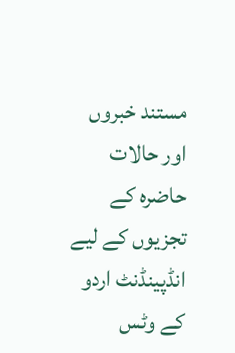مستند خبروں اور حالات حاضرہ کے تجزیوں کے لیے انڈپینڈنٹ اردو کے وٹس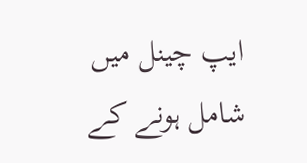ایپ چینل میں شامل ہونے کے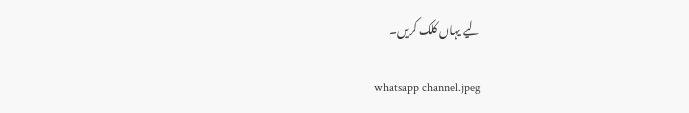لیے یہاں کلک کریں۔

whatsapp channel.jpeg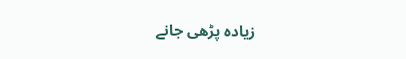زیادہ پڑھی جانے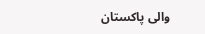والی پاکستان